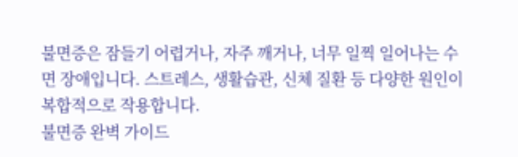불면증은 잠들기 어렵거나, 자주 깨거나, 너무 일찍 일어나는 수면 장애입니다. 스트레스, 생활습관, 신체 질환 등 다양한 원인이 복합적으로 작용합니다.
불면증 완벽 가이드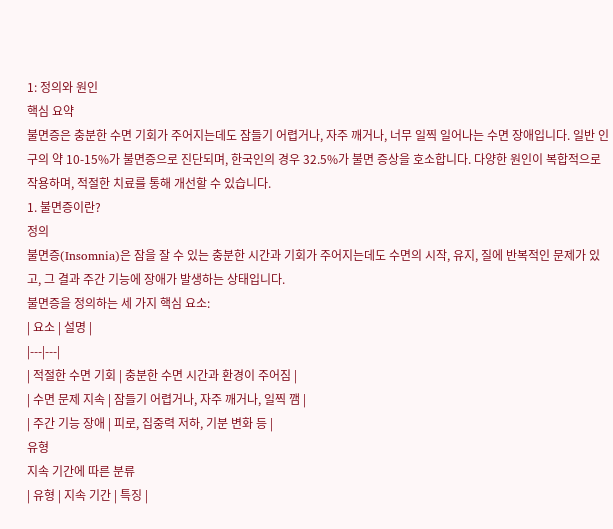1: 정의와 원인
핵심 요약
불면증은 충분한 수면 기회가 주어지는데도 잠들기 어렵거나, 자주 깨거나, 너무 일찍 일어나는 수면 장애입니다. 일반 인구의 약 10-15%가 불면증으로 진단되며, 한국인의 경우 32.5%가 불면 증상을 호소합니다. 다양한 원인이 복합적으로 작용하며, 적절한 치료를 통해 개선할 수 있습니다.
1. 불면증이란?
정의
불면증(Insomnia)은 잠을 잘 수 있는 충분한 시간과 기회가 주어지는데도 수면의 시작, 유지, 질에 반복적인 문제가 있고, 그 결과 주간 기능에 장애가 발생하는 상태입니다.
불면증을 정의하는 세 가지 핵심 요소:
| 요소 | 설명 |
|---|---|
| 적절한 수면 기회 | 충분한 수면 시간과 환경이 주어짐 |
| 수면 문제 지속 | 잠들기 어렵거나, 자주 깨거나, 일찍 깸 |
| 주간 기능 장애 | 피로, 집중력 저하, 기분 변화 등 |
유형
지속 기간에 따른 분류
| 유형 | 지속 기간 | 특징 |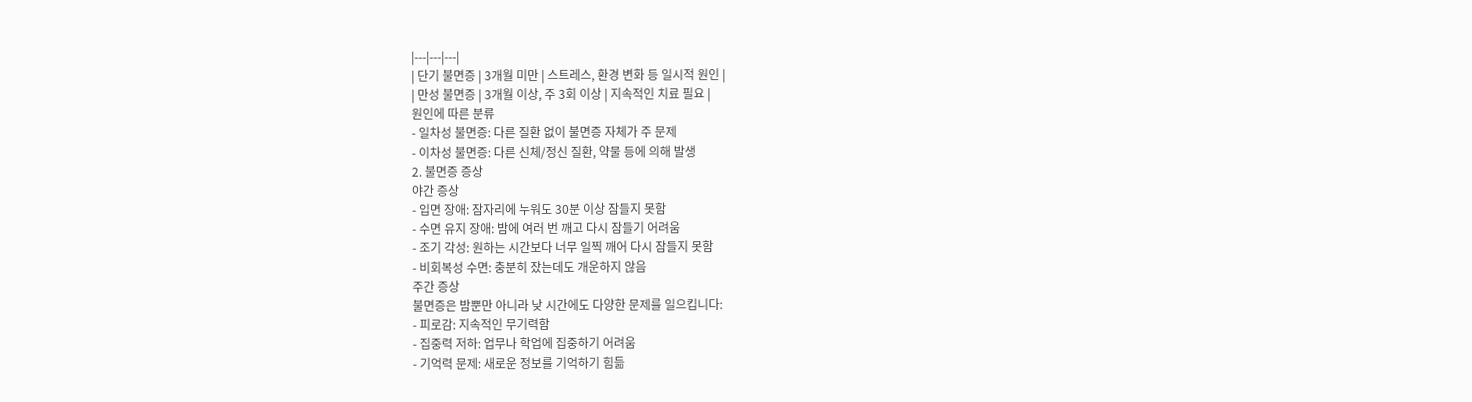|---|---|---|
| 단기 불면증 | 3개월 미만 | 스트레스, 환경 변화 등 일시적 원인 |
| 만성 불면증 | 3개월 이상, 주 3회 이상 | 지속적인 치료 필요 |
원인에 따른 분류
- 일차성 불면증: 다른 질환 없이 불면증 자체가 주 문제
- 이차성 불면증: 다른 신체/정신 질환, 약물 등에 의해 발생
2. 불면증 증상
야간 증상
- 입면 장애: 잠자리에 누워도 30분 이상 잠들지 못함
- 수면 유지 장애: 밤에 여러 번 깨고 다시 잠들기 어려움
- 조기 각성: 원하는 시간보다 너무 일찍 깨어 다시 잠들지 못함
- 비회복성 수면: 충분히 잤는데도 개운하지 않음
주간 증상
불면증은 밤뿐만 아니라 낮 시간에도 다양한 문제를 일으킵니다:
- 피로감: 지속적인 무기력함
- 집중력 저하: 업무나 학업에 집중하기 어려움
- 기억력 문제: 새로운 정보를 기억하기 힘듦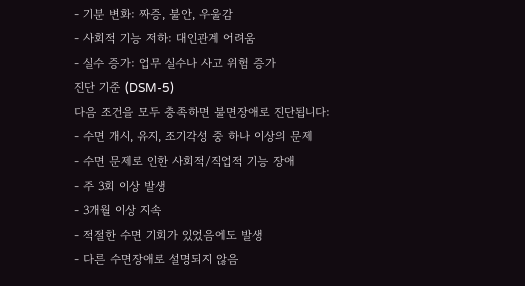- 기분 변화: 짜증, 불안, 우울감
- 사회적 기능 저하: 대인관계 어려움
- 실수 증가: 업무 실수나 사고 위험 증가
진단 기준 (DSM-5)
다음 조건을 모두 충족하면 불면장애로 진단됩니다:
- 수면 개시, 유지, 조기각성 중 하나 이상의 문제
- 수면 문제로 인한 사회적/직업적 기능 장애
- 주 3회 이상 발생
- 3개월 이상 지속
- 적절한 수면 기회가 있었음에도 발생
- 다른 수면장애로 설명되지 않음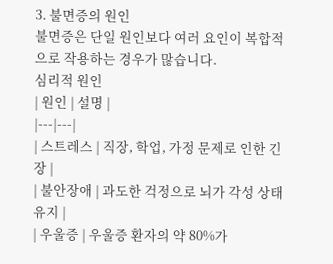3. 불면증의 원인
불면증은 단일 원인보다 여러 요인이 복합적으로 작용하는 경우가 많습니다.
심리적 원인
| 원인 | 설명 |
|---|---|
| 스트레스 | 직장, 학업, 가정 문제로 인한 긴장 |
| 불안장애 | 과도한 걱정으로 뇌가 각성 상태 유지 |
| 우울증 | 우울증 환자의 약 80%가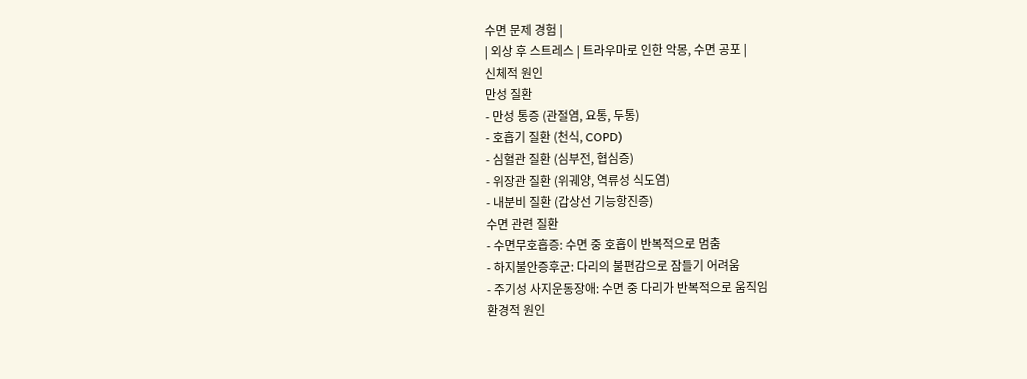수면 문제 경험 |
| 외상 후 스트레스 | 트라우마로 인한 악몽, 수면 공포 |
신체적 원인
만성 질환
- 만성 통증 (관절염, 요통, 두통)
- 호흡기 질환 (천식, COPD)
- 심혈관 질환 (심부전, 협심증)
- 위장관 질환 (위궤양, 역류성 식도염)
- 내분비 질환 (갑상선 기능항진증)
수면 관련 질환
- 수면무호흡증: 수면 중 호흡이 반복적으로 멈춤
- 하지불안증후군: 다리의 불편감으로 잠들기 어려움
- 주기성 사지운동장애: 수면 중 다리가 반복적으로 움직임
환경적 원인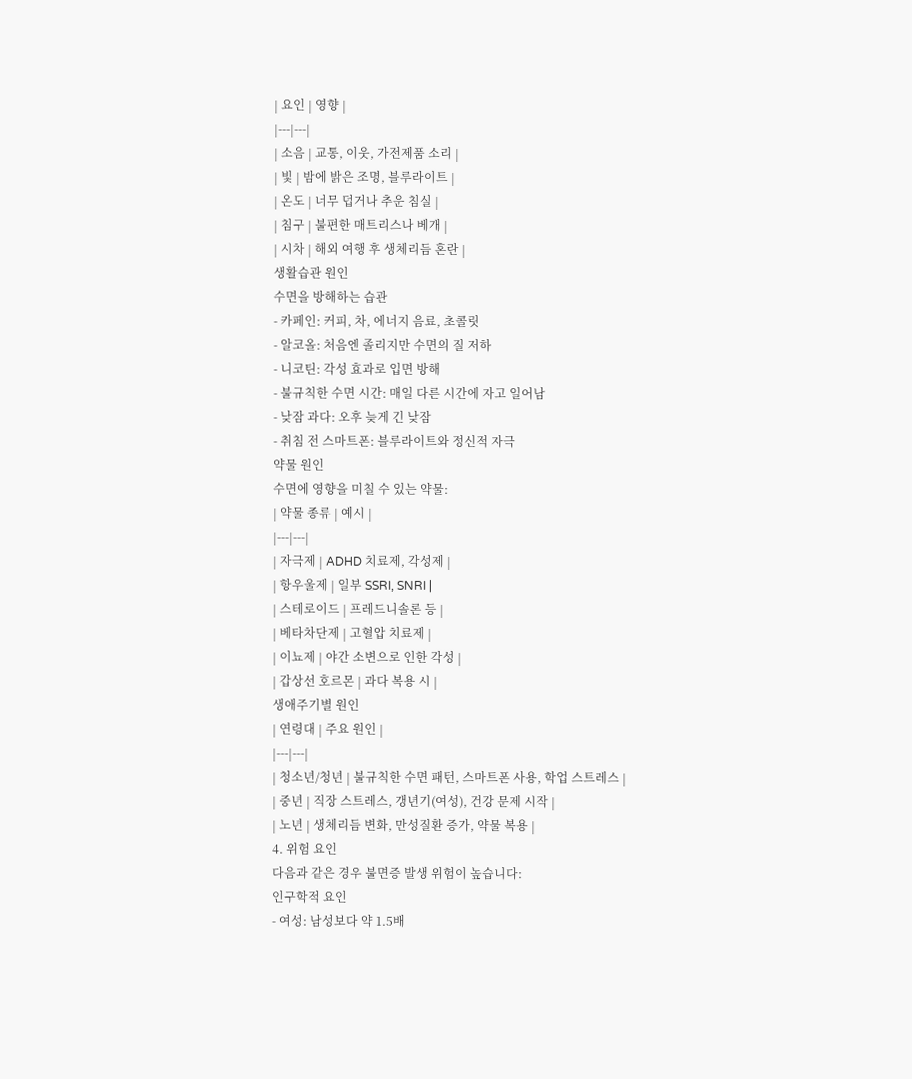| 요인 | 영향 |
|---|---|
| 소음 | 교통, 이웃, 가전제품 소리 |
| 빛 | 밤에 밝은 조명, 블루라이트 |
| 온도 | 너무 덥거나 추운 침실 |
| 침구 | 불편한 매트리스나 베개 |
| 시차 | 해외 여행 후 생체리듬 혼란 |
생활습관 원인
수면을 방해하는 습관
- 카페인: 커피, 차, 에너지 음료, 초콜릿
- 알코올: 처음엔 졸리지만 수면의 질 저하
- 니코틴: 각성 효과로 입면 방해
- 불규칙한 수면 시간: 매일 다른 시간에 자고 일어남
- 낮잠 과다: 오후 늦게 긴 낮잠
- 취침 전 스마트폰: 블루라이트와 정신적 자극
약물 원인
수면에 영향을 미칠 수 있는 약물:
| 약물 종류 | 예시 |
|---|---|
| 자극제 | ADHD 치료제, 각성제 |
| 항우울제 | 일부 SSRI, SNRI |
| 스테로이드 | 프레드니솔론 등 |
| 베타차단제 | 고혈압 치료제 |
| 이뇨제 | 야간 소변으로 인한 각성 |
| 갑상선 호르몬 | 과다 복용 시 |
생애주기별 원인
| 연령대 | 주요 원인 |
|---|---|
| 청소년/청년 | 불규칙한 수면 패턴, 스마트폰 사용, 학업 스트레스 |
| 중년 | 직장 스트레스, 갱년기(여성), 건강 문제 시작 |
| 노년 | 생체리듬 변화, 만성질환 증가, 약물 복용 |
4. 위험 요인
다음과 같은 경우 불면증 발생 위험이 높습니다:
인구학적 요인
- 여성: 남성보다 약 1.5배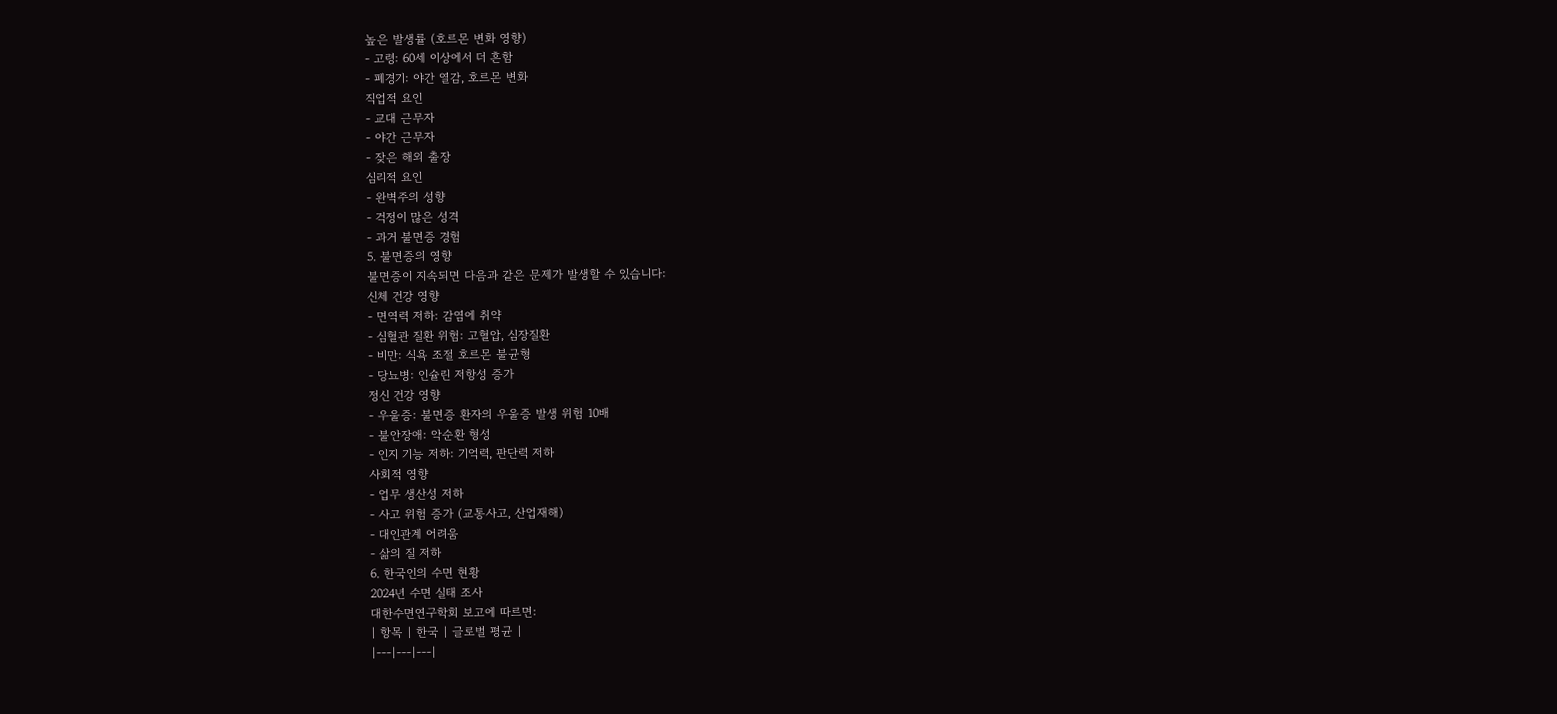높은 발생률 (호르몬 변화 영향)
- 고령: 60세 이상에서 더 흔함
- 폐경기: 야간 열감, 호르몬 변화
직업적 요인
- 교대 근무자
- 야간 근무자
- 잦은 해외 출장
심리적 요인
- 완벽주의 성향
- 걱정이 많은 성격
- 과거 불면증 경험
5. 불면증의 영향
불면증이 지속되면 다음과 같은 문제가 발생할 수 있습니다:
신체 건강 영향
- 면역력 저하: 감염에 취약
- 심혈관 질환 위험: 고혈압, 심장질환
- 비만: 식욕 조절 호르몬 불균형
- 당뇨병: 인슐린 저항성 증가
정신 건강 영향
- 우울증: 불면증 환자의 우울증 발생 위험 10배
- 불안장애: 악순환 형성
- 인지 기능 저하: 기억력, 판단력 저하
사회적 영향
- 업무 생산성 저하
- 사고 위험 증가 (교통사고, 산업재해)
- 대인관계 어려움
- 삶의 질 저하
6. 한국인의 수면 현황
2024년 수면 실태 조사
대한수면연구학회 보고에 따르면:
| 항목 | 한국 | 글로벌 평균 |
|---|---|---|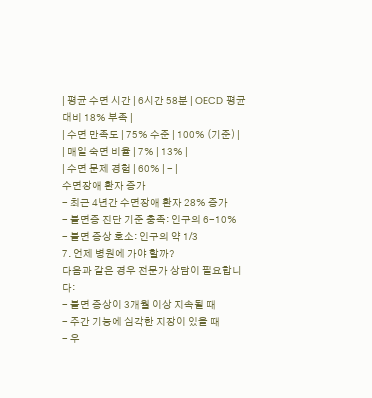| 평균 수면 시간 | 6시간 58분 | OECD 평균 대비 18% 부족 |
| 수면 만족도 | 75% 수준 | 100% (기준) |
| 매일 숙면 비율 | 7% | 13% |
| 수면 문제 경험 | 60% | - |
수면장애 환자 증가
- 최근 4년간 수면장애 환자 28% 증가
- 불면증 진단 기준 충족: 인구의 6-10%
- 불면 증상 호소: 인구의 약 1/3
7. 언제 병원에 가야 할까?
다음과 같은 경우 전문가 상담이 필요합니다:
- 불면 증상이 3개월 이상 지속될 때
- 주간 기능에 심각한 지장이 있을 때
- 우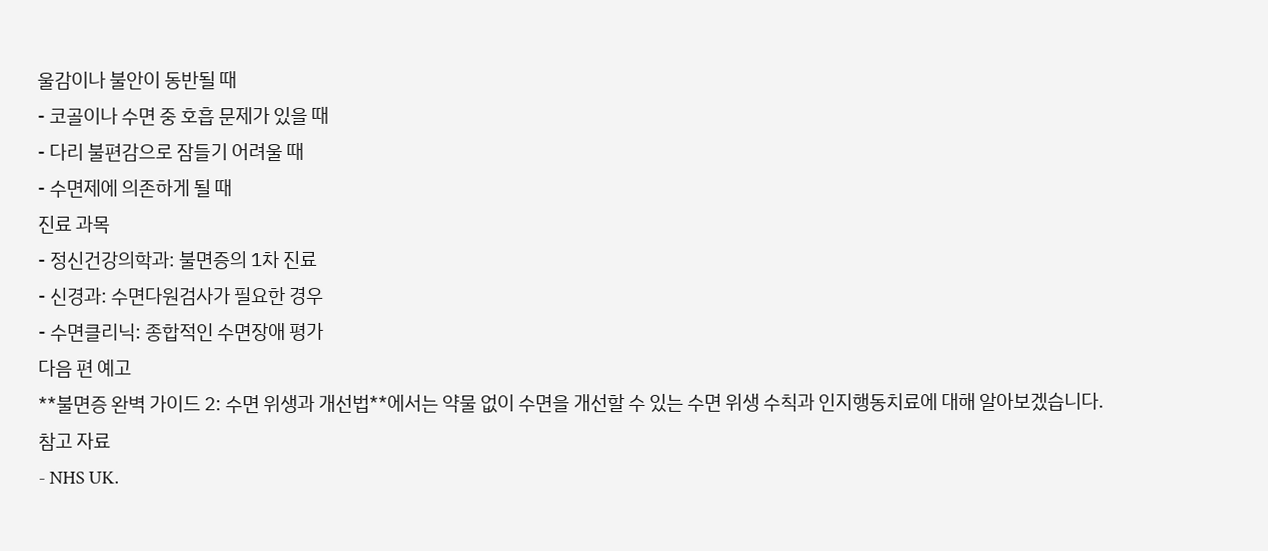울감이나 불안이 동반될 때
- 코골이나 수면 중 호흡 문제가 있을 때
- 다리 불편감으로 잠들기 어려울 때
- 수면제에 의존하게 될 때
진료 과목
- 정신건강의학과: 불면증의 1차 진료
- 신경과: 수면다원검사가 필요한 경우
- 수면클리닉: 종합적인 수면장애 평가
다음 편 예고
**불면증 완벽 가이드 2: 수면 위생과 개선법**에서는 약물 없이 수면을 개선할 수 있는 수면 위생 수칙과 인지행동치료에 대해 알아보겠습니다.
참고 자료
- NHS UK.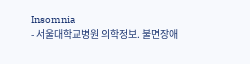Insomnia
- 서울대학교병원 의학정보. 불면장애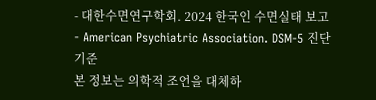- 대한수면연구학회. 2024 한국인 수면실태 보고
- American Psychiatric Association. DSM-5 진단기준
본 정보는 의학적 조언을 대체하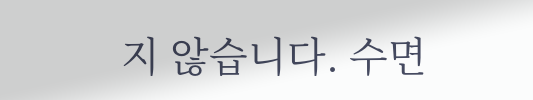지 않습니다. 수면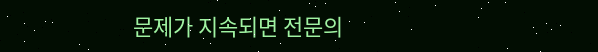문제가 지속되면 전문의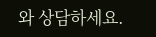와 상담하세요.